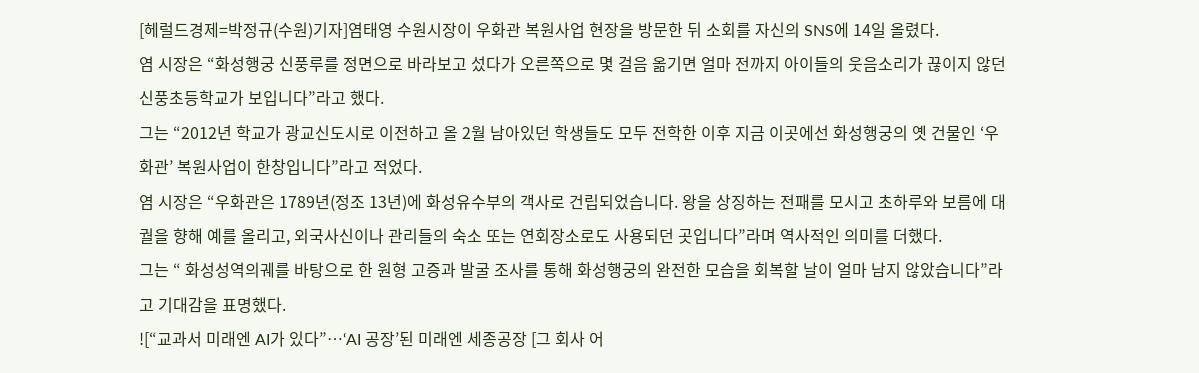[헤럴드경제=박정규(수원)기자]염태영 수원시장이 우화관 복원사업 현장을 방문한 뒤 소회를 자신의 SNS에 14일 올렸다.
염 시장은 “화성행궁 신풍루를 정면으로 바라보고 섰다가 오른쪽으로 몇 걸음 옮기면 얼마 전까지 아이들의 웃음소리가 끊이지 않던 신풍초등학교가 보입니다”라고 했다.
그는 “2012년 학교가 광교신도시로 이전하고 올 2월 남아있던 학생들도 모두 전학한 이후 지금 이곳에선 화성행궁의 옛 건물인 ‘우화관’ 복원사업이 한창입니다”라고 적었다.
염 시장은 “우화관은 1789년(정조 13년)에 화성유수부의 객사로 건립되었습니다. 왕을 상징하는 전패를 모시고 초하루와 보름에 대궐을 향해 예를 올리고, 외국사신이나 관리들의 숙소 또는 연회장소로도 사용되던 곳입니다”라며 역사적인 의미를 더했다.
그는 “ 화성성역의궤를 바탕으로 한 원형 고증과 발굴 조사를 통해 화성행궁의 완전한 모습을 회복할 날이 얼마 남지 않았습니다”라고 기대감을 표명했다.
![“교과서 미래엔 AI가 있다”…‘AI 공장’된 미래엔 세종공장 [그 회사 어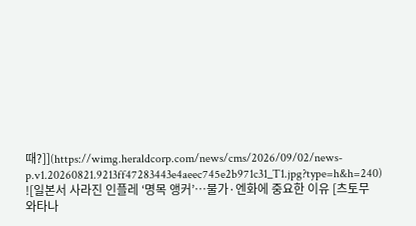때?]](https://wimg.heraldcorp.com/news/cms/2026/09/02/news-p.v1.20260821.9213ff47283443e4aeec745e2b971c31_T1.jpg?type=h&h=240)
![일본서 사라진 인플레 ‘명목 앵커’…물가·엔화에 중요한 이유 [츠토무 와타나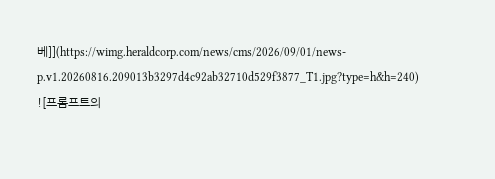베]](https://wimg.heraldcorp.com/news/cms/2026/09/01/news-p.v1.20260816.209013b3297d4c92ab32710d529f3877_T1.jpg?type=h&h=240)
![프롬프트의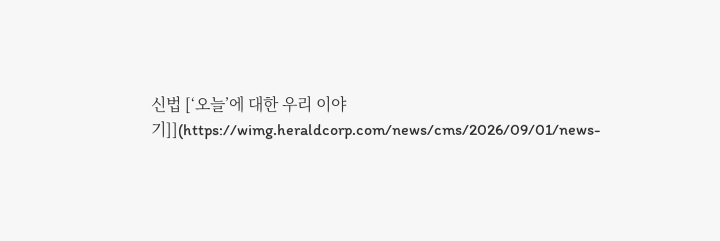신법 [‘오늘’에 대한 우리 이야기]](https://wimg.heraldcorp.com/news/cms/2026/09/01/news-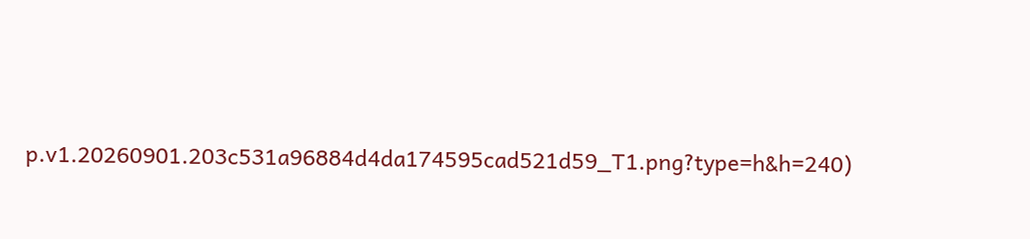p.v1.20260901.203c531a96884d4da174595cad521d59_T1.png?type=h&h=240)